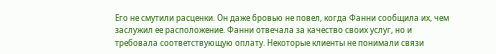Его не смутили расценки. Он даже бровью не повел, когда Фанни сообщила их, чем заслужил ее расположение. Фанни отвечала за качество своих услуг, но и требовала соответствующую оплату. Некоторые клиенты не понимали связи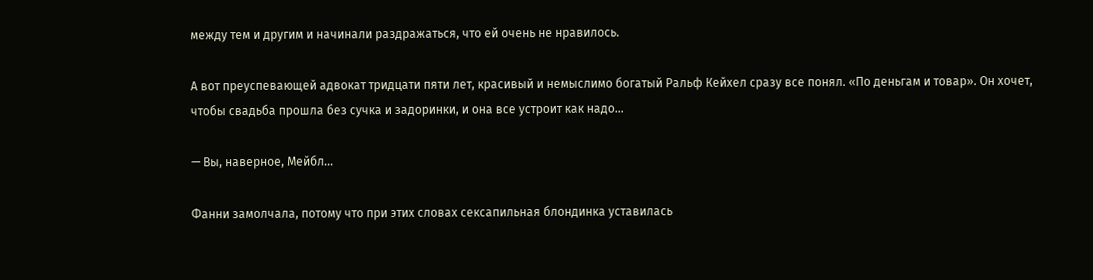между тем и другим и начинали раздражаться, что ей очень не нравилось.

А вот преуспевающей адвокат тридцати пяти лет, красивый и немыслимо богатый Ральф Кейхел сразу все понял. «По деньгам и товар». Он хочет, чтобы свадьба прошла без сучка и задоринки, и она все устроит как надо…

— Вы, наверное, Мейбл…

Фанни замолчала, потому что при этих словах сексапильная блондинка уставилась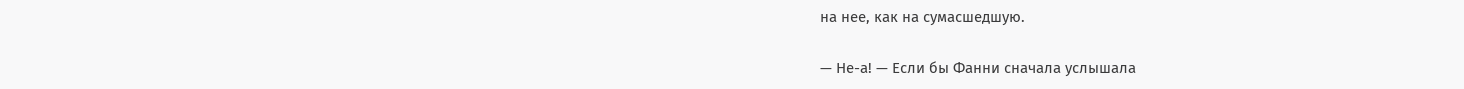на нее, как на сумасшедшую.

— Не-а! — Если бы Фанни сначала услышала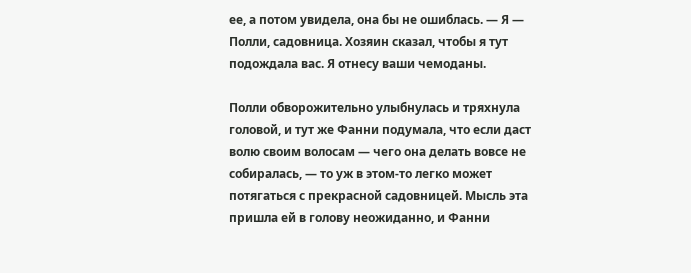ее, а потом увидела, она бы не ошиблась. — Я — Полли, садовница. Хозяин сказал, чтобы я тут подождала вас. Я отнесу ваши чемоданы.

Полли обворожительно улыбнулась и тряхнула головой, и тут же Фанни подумала, что если даст волю своим волосам — чего она делать вовсе не собиралась, — то уж в этом-то легко может потягаться с прекрасной садовницей. Мысль эта пришла ей в голову неожиданно, и Фанни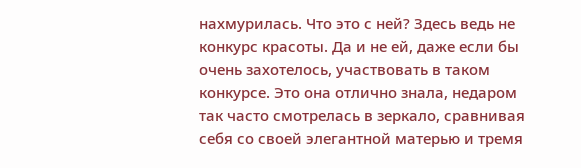нахмурилась. Что это с ней? Здесь ведь не конкурс красоты. Да и не ей, даже если бы очень захотелось, участвовать в таком конкурсе. Это она отлично знала, недаром так часто смотрелась в зеркало, сравнивая себя со своей элегантной матерью и тремя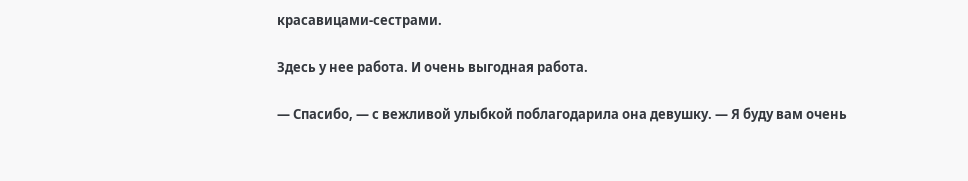красавицами-сестрами.

Здесь у нее работа. И очень выгодная работа.

— Спасибо, — с вежливой улыбкой поблагодарила она девушку. — Я буду вам очень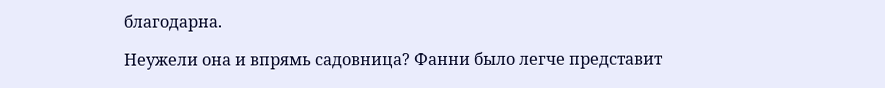благодарна.

Неужели она и впрямь садовница? Фанни было легче представит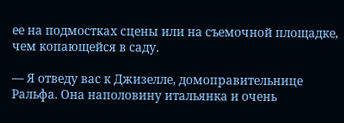ее на подмостках сцены или на съемочной площадке, чем копающейся в саду.

— Я отведу вас к Джизелле, домоправительнице Ральфа. Она наполовину итальянка и очень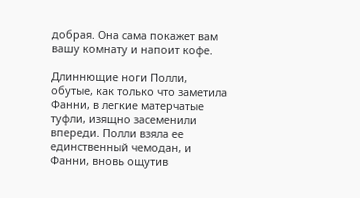добрая. Она сама покажет вам вашу комнату и напоит кофе.

Длиннющие ноги Полли, обутые, как только что заметила Фанни, в легкие матерчатые туфли, изящно засеменили впереди. Полли взяла ее единственный чемодан, и Фанни, вновь ощутив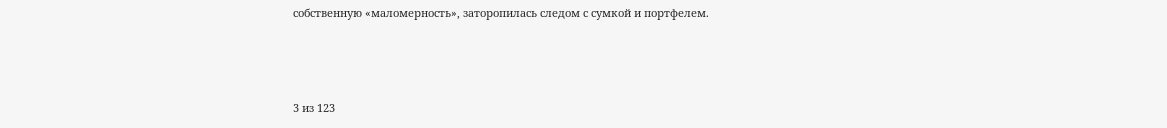собственную «маломерность», заторопилась следом с сумкой и портфелем.



3 из 123